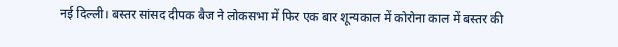नई दिल्ली। बस्तर सांसद दीपक बैज ने लोकसभा में फिर एक बार शून्यकाल में कोरोना काल में बस्तर की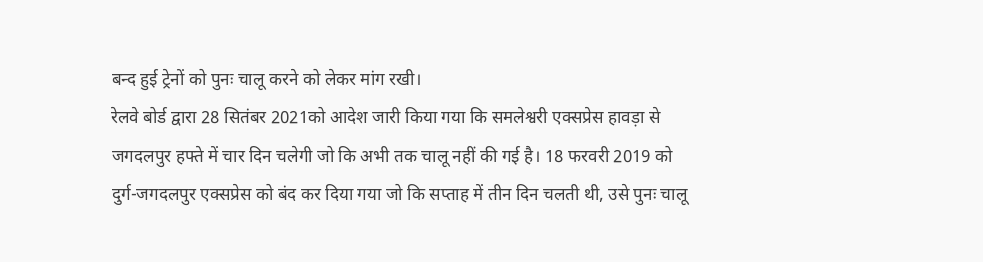बन्द हुई ट्रेनों को पुनः चालू करने को लेकर मांग रखी।
रेलवे बोर्ड द्वारा 28 सितंबर 2021को आदेश जारी किया गया कि समलेश्वरी एक्सप्रेस हावड़ा से जगदलपुर हफ्ते में चार दिन चलेगी जो कि अभी तक चालू नहीं की गई है। 18 फरवरी 2019 को दुर्ग-जगदलपुर एक्सप्रेस को बंद कर दिया गया जो कि सप्ताह में तीन दिन चलती थी, उसे पुनः चालू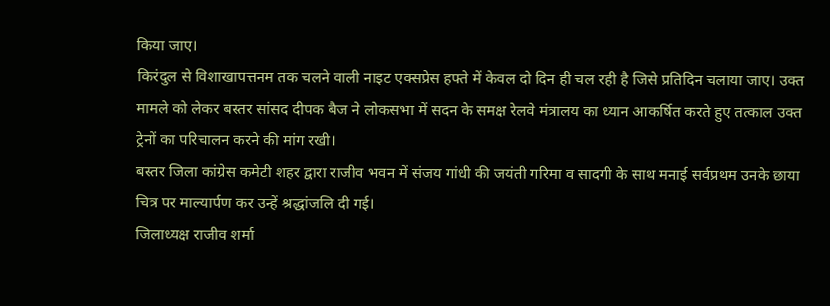किया जाए।
किरंदुल से विशाखापत्तनम तक चलने वाली नाइट एक्सप्रेस हफ्ते में केवल दो दिन ही चल रही है जिसे प्रतिदिन चलाया जाए। उक्त मामले को लेकर बस्तर सांसद दीपक बैज ने लोकसभा में सदन के समक्ष रेलवे मंत्रालय का ध्यान आकर्षित करते हुए तत्काल उक्त ट्रेनों का परिचालन करने की मांग रखी।
बस्तर जिला कांग्रेस कमेटी शहर द्वारा राजीव भवन में संजय गांधी की जयंती गरिमा व सादगी के साथ मनाई सर्वप्रथम उनके छाया चित्र पर माल्यार्पण कर उन्हें श्रद्धांजलि दी गई।
जिलाध्यक्ष राजीव शर्मा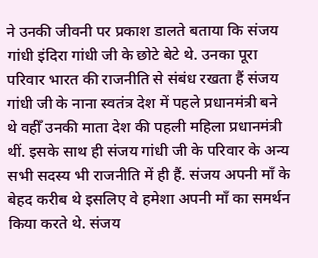ने उनकी जीवनी पर प्रकाश डालते बताया कि संजय गांधी इंदिरा गांधी जी के छोटे बेटे थे. उनका पूरा परिवार भारत की राजनीति से संबंध रखता हैं संजय गांधी जी के नाना स्वतंत्र देश में पहले प्रधानमंत्री बने थे वहीँ उनकी माता देश की पहली महिला प्रधानमंत्री थीं. इसके साथ ही संजय गांधी जी के परिवार के अन्य सभी सदस्य भी राजनीति में ही हैं. संजय अपनी माँ के बेहद करीब थे इसलिए वे हमेशा अपनी माँ का समर्थन किया करते थे. संजय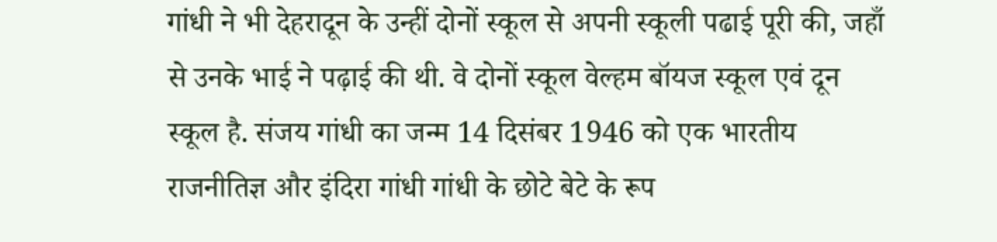गांधी ने भी देहरादून के उन्हीं दोनों स्कूल से अपनी स्कूली पढाई पूरी की, जहाँ से उनके भाई ने पढ़ाई की थी. वे दोनों स्कूल वेल्हम बॉयज स्कूल एवं दून स्कूल है. संजय गांधी का जन्म 14 दिसंबर 1946 को एक भारतीय राजनीतिज्ञ और इंदिरा गांधी गांधी के छोटे बेटे के रूप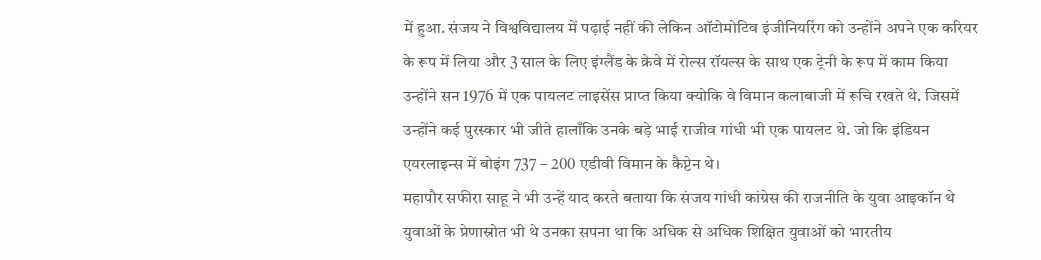में हुआ. संजय ने विश्वविद्यालय में पढ़ाई नहीं की लेकिन ऑटोमोटिव इंजीनियरिंग को उन्होंने अपने एक करियर के रूप में लिया और 3 साल के लिए इंग्लैंड के क्रेवे में रोल्स रॉयल्स के साथ एक ट्रेनी के रूप में काम किया उन्होंने सन 1976 में एक पायलट लाइसेंस प्राप्त किया क्योकि वे विमान कलाबाजी में रूचि रखते थे. जिसमें उन्होंने कई पुरस्कार भी जीते हालाँकि उनके बड़े भाई राजीव गांधी भी एक पायलट थे. जो कि इंडियन एयरलाइन्स में बोइंग 737 – 200 एडीवी विमान के कैप्टेन थे।
महापौर सफीरा साहू ने भी उन्हें याद करते बताया कि संजय गांधी कांग्रेस की राजनीति के युवा आइकॉन थे युवाओं के प्रेणास्रोत भी थे उनका सपना था कि अधिक से अधिक शिक्षित युवाओं को भारतीय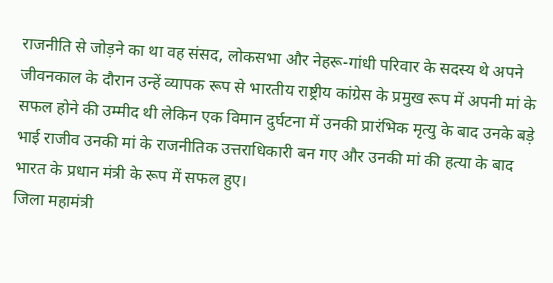राजनीति से जोड़ने का था वह संसद, लोकसभा और नेहरू-गांधी परिवार के सदस्य थे अपने जीवनकाल के दौरान उन्हें व्यापक रूप से भारतीय राष्ट्रीय कांग्रेस के प्रमुख रूप में अपनी मां के सफल होने की उम्मीद थी लेकिन एक विमान दुर्घटना में उनकी प्रारंभिक मृत्यु के बाद उनके बड़े भाई राजीव उनकी मां के राजनीतिक उत्तराधिकारी बन गए और उनकी मां की हत्या के बाद भारत के प्रधान मंत्री के रूप में सफल हुए।
जिला महामंत्री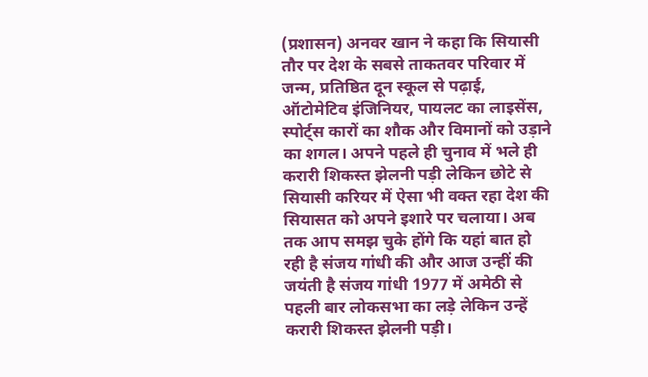(प्रशासन) अनवर खान ने कहा कि सियासी तौर पर देश के सबसे ताकतवर परिवार में जन्म, प्रतिष्ठित दून स्कूल से पढ़ाई, ऑटोमेटिव इंजिनियर, पायलट का लाइसेंस, स्पोर्ट्स कारों का शौक और विमानों को उड़ाने का शगल। अपने पहले ही चुनाव में भले ही करारी शिकस्त झेलनी पड़ी लेकिन छोटे से सियासी करियर में ऐसा भी वक्त रहा देश की सियासत को अपने इशारे पर चलाया। अब तक आप समझ चुके होंगे कि यहां बात हो रही है संजय गांधी की और आज उन्हीं की जयंती है संजय गांधी 1977 में अमेठी से पहली बार लोकसभा का लड़े लेकिन उन्हें करारी शिकस्त झेलनी पड़ी।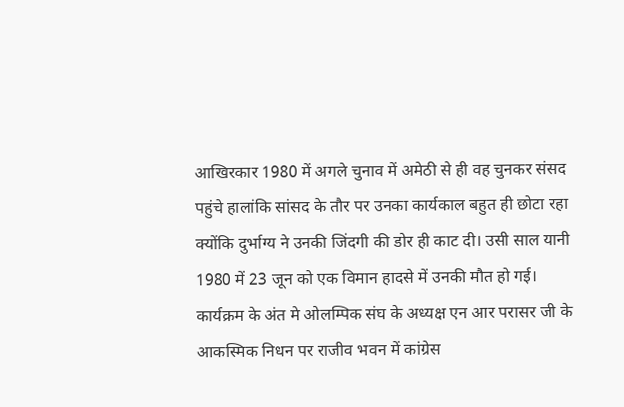आखिरकार 1980 में अगले चुनाव में अमेठी से ही वह चुनकर संसद पहुंचे हालांकि सांसद के तौर पर उनका कार्यकाल बहुत ही छोटा रहा क्योंकि दुर्भाग्य ने उनकी जिंदगी की डोर ही काट दी। उसी साल यानी 1980 में 23 जून को एक विमान हादसे में उनकी मौत हो गई।
कार्यक्रम के अंत मे ओलम्पिक संघ के अध्यक्ष एन आर परासर जी के आकस्मिक निधन पर राजीव भवन में कांग्रेस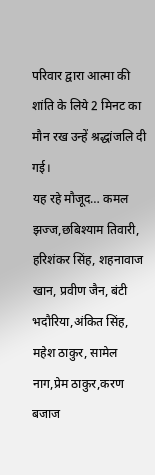परिवार द्वारा आत्मा की शांति के लिये 2 मिनट का मौन रख उन्हें श्रद्धांजलि दी गई।
यह रहे मौजूद… कमल झज्ज,छबिश्याम तिवारी, हरिशंकर सिंह, शहनावाज खान, प्रवीण जैन, बंटी भदौरिया,अंकित सिंह, महेश ठाकुर, सामेल नाग,प्रेम ठाकुर,करण बजाज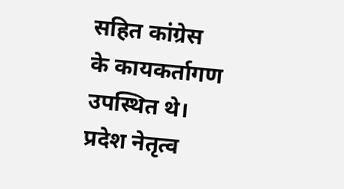सहित कांग्रेस के कायकर्तागण उपस्थित थे।
प्रदेश नेतृत्व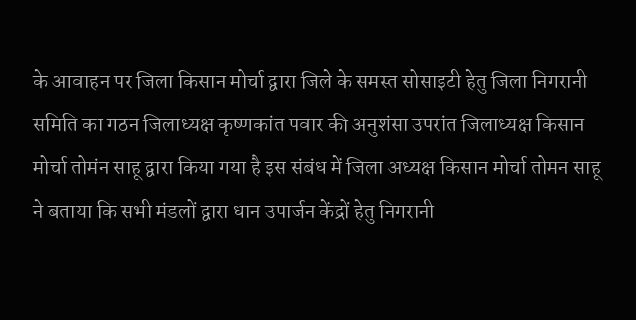के आवाहन पर जिला किसान मोर्चा द्वारा जिले के समस्त सोसाइटी हेतु जिला निगरानी समिति का गठन जिलाध्यक्ष कृष्णकांत पवार की अनुशंसा उपरांत जिलाध्यक्ष किसान मोर्चा तोमंन साहू द्वारा किया गया है इस संबंध में जिला अध्यक्ष किसान मोर्चा तोमन साहू ने बताया कि सभी मंडलों द्वारा धान उपार्जन केंद्रों हेतु निगरानी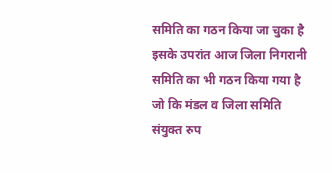समिति का गठन किया जा चुका है इसके उपरांत आज जिला निगरानी समिति का भी गठन किया गया है जो कि मंडल व जिला समिति संयुक्त रुप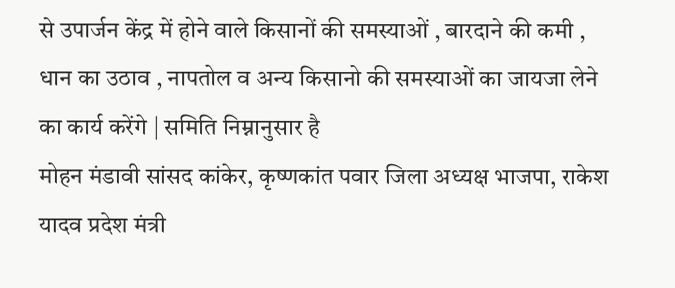से उपार्जन केंद्र में होने वाले किसानों की समस्याओं , बारदाने की कमी , धान का उठाव , नापतोल व अन्य किसानो की समस्याओं का जायजा लेने का कार्य करेंगे | समिति निम्नानुसार है
मोहन मंडावी सांसद कांकेर, कृष्णकांत पवार जिला अध्यक्ष भाजपा, राकेश यादव प्रदेश मंत्री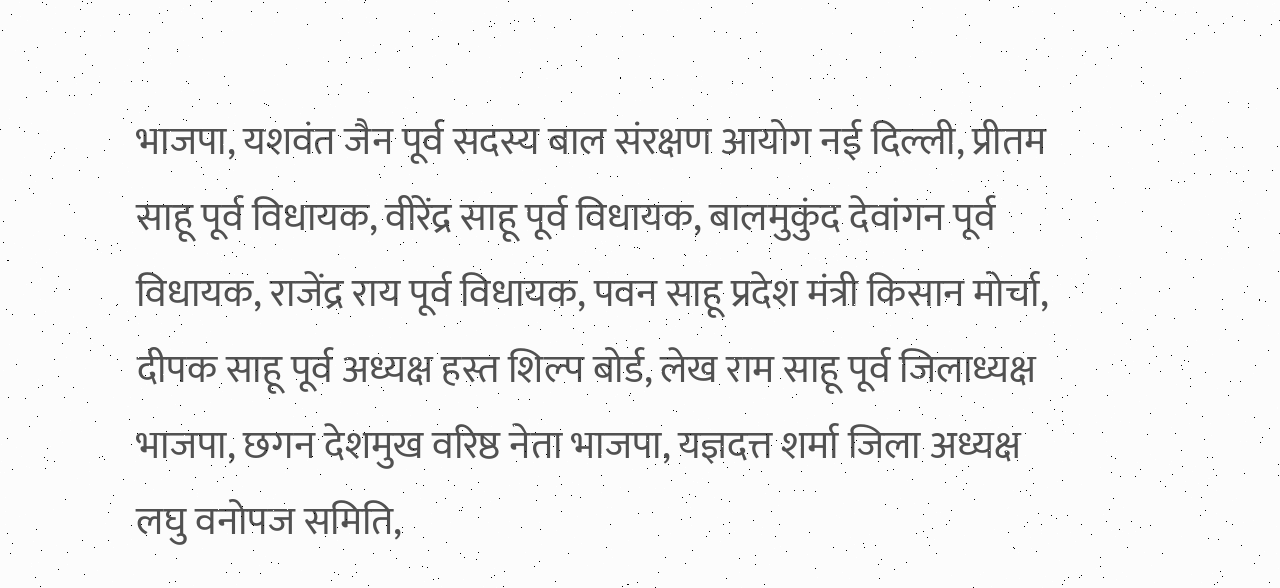भाजपा, यशवंत जैन पूर्व सदस्य बाल संरक्षण आयोग नई दिल्ली, प्रीतम साहू पूर्व विधायक, वीरेंद्र साहू पूर्व विधायक, बालमुकुंद देवांगन पूर्व विधायक, राजेंद्र राय पूर्व विधायक, पवन साहू प्रदेश मंत्री किसान मोर्चा, दीपक साहू पूर्व अध्यक्ष हस्त शिल्प बोर्ड, लेख राम साहू पूर्व जिलाध्यक्ष भाजपा, छगन देशमुख वरिष्ठ नेता भाजपा, यज्ञदत्त शर्मा जिला अध्यक्ष लघु वनोपज समिति,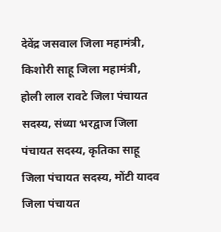देवेंद्र जसवाल जिला महामंत्री, किशोरी साहू जिला महामंत्री, होली लाल रावटे जिला पंचायत सदस्य, संध्या भरद्वाज जिला पंचायत सदस्य, कृतिका साहू जिला पंचायत सदस्य, मोंटी यादव जिला पंचायत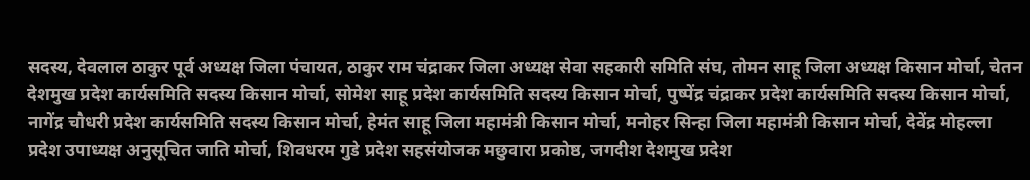सदस्य, देवलाल ठाकुर पूर्व अध्यक्ष जिला पंचायत, ठाकुर राम चंद्राकर जिला अध्यक्ष सेवा सहकारी समिति संघ, तोमन साहू जिला अध्यक्ष किसान मोर्चा, चेतन देशमुख प्रदेश कार्यसमिति सदस्य किसान मोर्चा, सोमेश साहू प्रदेश कार्यसमिति सदस्य किसान मोर्चा, पुष्पेंद्र चंद्राकर प्रदेश कार्यसमिति सदस्य किसान मोर्चा, नागेंद्र चौधरी प्रदेश कार्यसमिति सदस्य किसान मोर्चा, हेमंत साहू जिला महामंत्री किसान मोर्चा, मनोहर सिन्हा जिला महामंत्री किसान मोर्चा, देवेंद्र मोहल्ला प्रदेश उपाध्यक्ष अनुसूचित जाति मोर्चा, शिवधरम गुडे प्रदेश सहसंयोजक मछुवारा प्रकोष्ठ, जगदीश देशमुख प्रदेश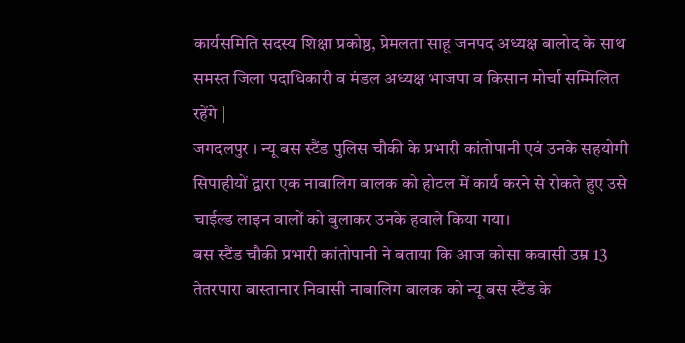कार्यसमिति सदस्य शिक्षा प्रकोष्ठ, प्रेमलता साहू जनपद अध्यक्ष बालोद के साथ समस्त जिला पदाधिकारी व मंडल अध्यक्ष भाजपा व किसान मोर्चा सम्मिलित रहेंगे |
जगदलपुर । न्यू बस स्टैंड पुलिस चौकी के प्रभारी कांतोपानी एवं उनके सहयोगी सिपाहीयों द्वारा एक नाबालिग बालक को होटल में कार्य करने से रोकते हुए उसे चाईल्ड लाइन वालों को बुलाकर उनके हवाले किया गया।
बस स्टैंड चौकी प्रभारी कांतोपानी ने बताया कि आज कोसा कवासी उम्र 13 तेतरपारा बास्तानार निवासी नाबालिग बालक को न्यू बस स्टैंड के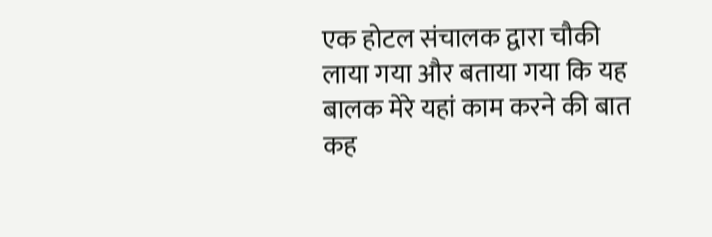एक होटल संचालक द्वारा चौकी लाया गया और बताया गया कि यह बालक मेरे यहां काम करने की बात कह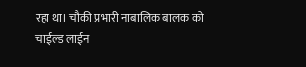रहा था। चौकी प्रभारी नाबालिक बालक को चाईल्ड लाईन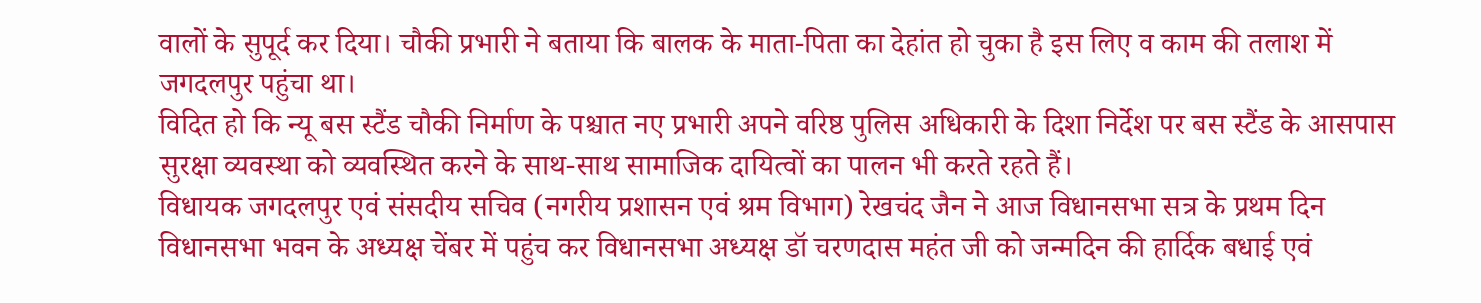वालों के सुपूर्द कर दिया। चौकी प्रभारी ने बताया कि बालक के माता-पिता का देहांत हो चुका है इस लिए व काम की तलाश में जगदलपुर पहुंचा था।
विदित हो कि न्यू बस स्टैंड चौकी निर्माण के पश्चात नए प्रभारी अपने वरिष्ठ पुलिस अधिकारी के दिशा निर्देश पर बस स्टैंड के आसपास सुरक्षा व्यवस्था को व्यवस्थित करने के साथ-साथ सामाजिक दायित्वों का पालन भी करते रहते हैं।
विधायक जगदलपुर एवं संसदीय सचिव (नगरीय प्रशासन एवं श्रम विभाग) रेखचंद जैन ने आज विधानसभा सत्र के प्रथम दिन विधानसभा भवन के अध्यक्ष चेंबर में पहुंच कर विधानसभा अध्यक्ष डॉ चरणदास महंत जी को जन्मदिन की हार्दिक बधाई एवं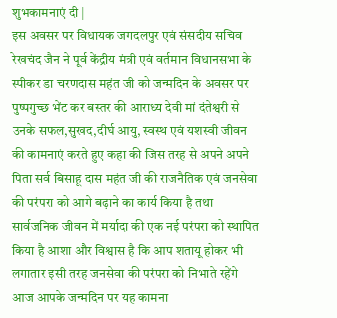शुभकामनाएं दी |
इस अवसर पर विधायक जगदलपुर एवं संसदीय सचिव रेखचंद जैन ने पूर्व केंद्रीय मंत्री एवं वर्तमान विधानसभा के स्पीकर डा चरणदास महंत जी को जन्मदिन के अवसर पर पुष्पगुच्छ भेंट कर बस्तर की आराध्य देवी मां दंतेश्वरी से उनके सफल,सुखद,दीर्घ आयु, स्वस्थ एवं यशस्वी जीवन की कामनाएं करते हुए कहा की जिस तरह से अपने अपने पिता सर्व बिसाहू दास महंत जी की राजनैतिक एवं जनसेवा की परंपरा को आगे बढ़ाने का कार्य किया है तथा सार्वजनिक जीवन में मर्यादा की एक नई परंपरा को स्थापित किया है आशा और विश्वास है कि आप शतायू होकर भी लगातार इसी तरह जनसेवा की परंपरा को निभाते रहेंगे आज आपके जन्मदिन पर यह कामना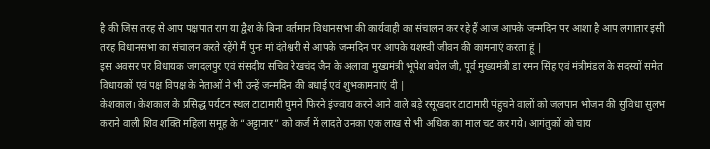है की जिस तरह से आप पक्षपात राग या द्वैश के बिना वर्तमान विधानसभा की कार्यवाही का संचालन कर रहे हैं आज आपके जन्मदिन पर आशा है आप लगातार इसी तरह विधानसभा का संचालन करते रहेंगे मैं पुनः मां दंतेश्वरी से आपके जन्मदिन पर आपके यशस्वी जीवन की कामनाएं करता हूं |
इस अवसर पर विधायक जगदलपुर एवं संसदीय सचिव रेखचंद जैन के अलावा मुख्यमंत्री भूपेश बघेल जी, पूर्व मुख्यमंत्री डा रमन सिंह एवं मंत्रीमंडल के सदस्यों समेत विधायकों एवं पक्ष विपक्ष के नेताओं ने भी उन्हें जन्मदिन की बधाई एवं शुभकामनाएं दी |
केशकाल। केशकाल के प्रसिद्ध पर्यटन स्थल टाटामारी घुमने फिरने इंज्वाय करने आने वाले बड़े रसूखदार टाटामारी पंहुचने वालों को जलपान भोजन की सुविधा सुलभ कराने वाली शिव शक्ति महिला समूह के “अट्टानार” को कर्ज में लादते उनका एक लाख से भी अधिक का माल चट कर गये। आगंतुकों को चाय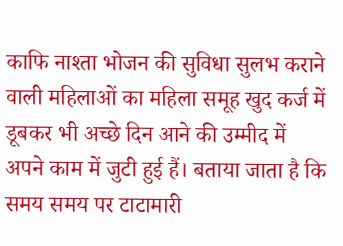काफि नाश्ता भोजन की सुविधा सुलभ कराने वाली महिलाओं का महिला समूह खुद कर्ज में डूबकर भी अच्छे दिन आने की उम्मीद में अपने काम में जुटी हुई हैं। बताया जाता है कि समय समय पर टाटामारी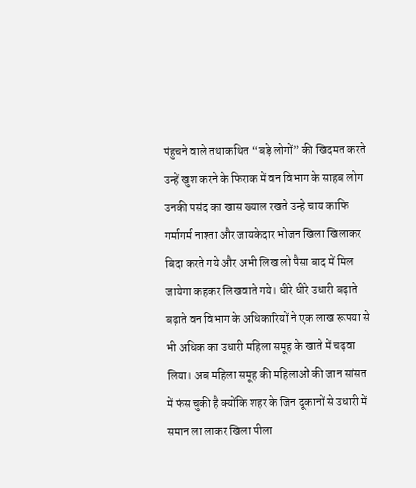पंहुचने वाले तथाकथित “बड़े लोगों” की खिदमत करते उन्हें खुश करने के फिराक में वन विभाग के साहब लोग उनकी पसंद का खास ख्याल रखते उन्हे चाय काफि गर्मागर्म नाश्ता और जायकेदार भोजन खिला खिलाकर बिदा करते गये और अभी लिख लो पैसा बाद में मिल जायेगा कहकर लिखवाते गये। धीरे धीरे उधारी बढ़ाते बढ़ाते वन विभाग के अधिकारियों ने एक लाख रूपया से भी अधिक का उधारी महिला समूह के खाते में चढ़वा लिया। अब महिला समूह की महिलाओं की जान सांसत में फंस चुकी है क्योंकि शहर के जिन दूकानों से उधारी में समान ला लाकर खिला पीला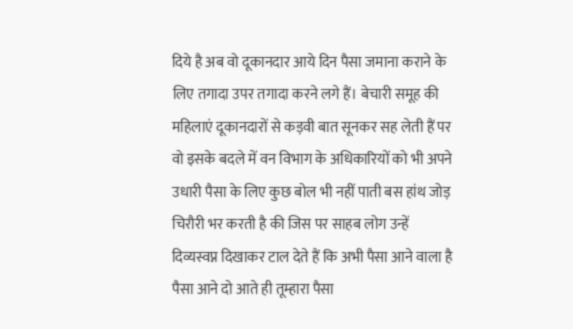दिये है अब वो दूकानदार आये दिन पैसा जमाना कराने के लिए तगादा उपर तगादा करने लगे हैं। बेचारी समूह की महिलाएं दूकानदारों से कड़वी बात सूनकर सह लेती हैं पर वो इसके बदले में वन विभाग के अधिकारियों को भी अपने उधारी पैसा के लिए कुछ बोल भी नहीं पाती बस हांथ जोड़ चिरौरी भर करती है की जिस पर साहब लोग उन्हें दिव्यस्वप्न दिखाकर टाल देते हैं कि अभी पैसा आने वाला है पैसा आने दो आते ही तूम्हारा पैसा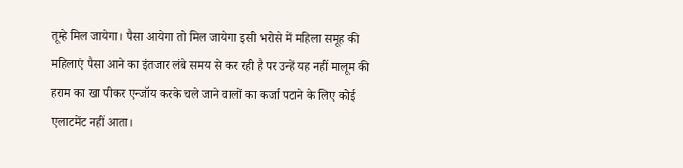तूम्हे मिल जायेगा। पैसा आयेगा तो मिल जायेगा इसी भरोसे में महिला समूह की महिलाएं पैसा आने का इंतजार लंबे समय से कर रही है पर उन्हें यह नहीं मालूम की हराम का खा पीकर एन्जॉय करके चले जाने वालों का कर्जा पटाने के लिए कोई एलाटमेंट नहीं आता।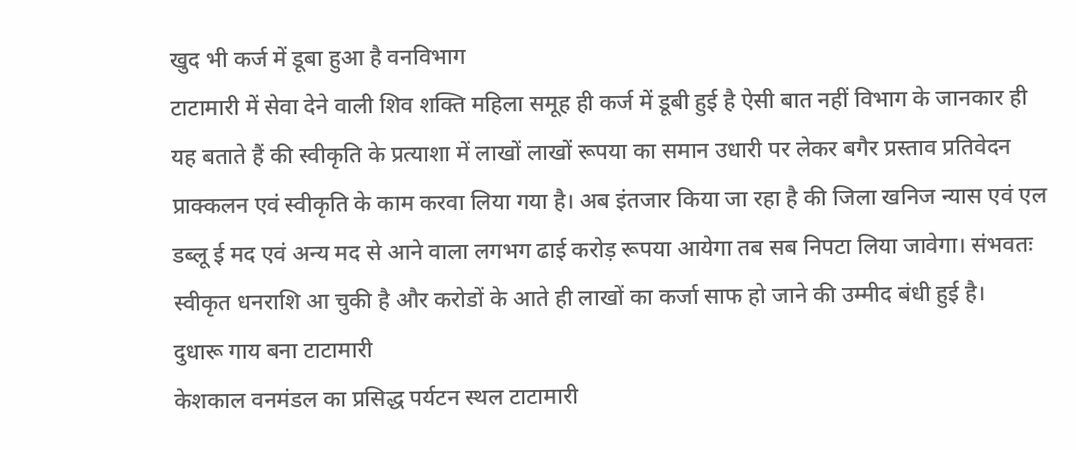खुद भी कर्ज में डूबा हुआ है वनविभाग
टाटामारी में सेवा देने वाली शिव शक्ति महिला समूह ही कर्ज में डूबी हुई है ऐसी बात नहीं विभाग के जानकार ही यह बताते हैं की स्वीकृति के प्रत्याशा में लाखों लाखों रूपया का समान उधारी पर लेकर बगैर प्रस्ताव प्रतिवेदन प्राक्कलन एवं स्वीकृति के काम करवा लिया गया है। अब इंतजार किया जा रहा है की जिला खनिज न्यास एवं एल डब्लू ई मद एवं अन्य मद से आने वाला लगभग ढाई करोड़ रूपया आयेगा तब सब निपटा लिया जावेगा। संभवतः स्वीकृत धनराशि आ चुकी है और करोडों के आते ही लाखों का कर्जा साफ हो जाने की उम्मीद बंधी हुई है।
दुधारू गाय बना टाटामारी
केशकाल वनमंडल का प्रसिद्ध पर्यटन स्थल टाटामारी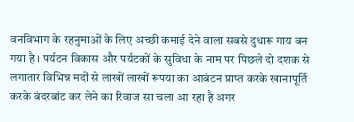वनविभाग के रहनुमाओं के लिए अच्छी कमाई देने वाला सबसे दुधारू गाय बन गया है । पर्यटन विकास और पर्यटकों के सुविधा के नाम पर पिछले दो दशक से लगातार विभिन्न मदों से लाखों लाखों रूपया का आबंटन प्राप्त करके खानापूर्ति करके बंदरबांट कर लेने का रिवाज सा चला आ रहा है अगर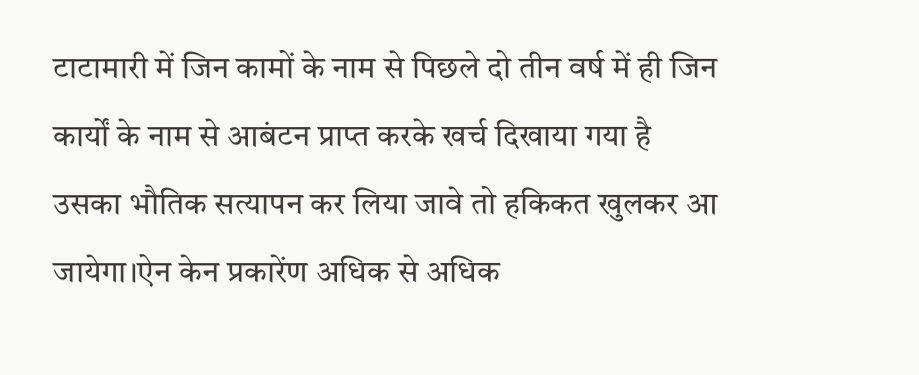टाटामारी में जिन कामों के नाम से पिछले दो तीन वर्ष में ही जिन कार्यों के नाम से आबंटन प्राप्त करके खर्च दिखाया गया है उसका भौतिक सत्यापन कर लिया जावे तो हकिकत खुलकर आ जायेगा।ऐन केन प्रकारेंण अधिक से अधिक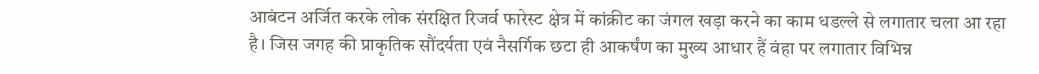आबंटन अर्जित करके लोक संरक्षित रिजर्व फारेस्ट क्षेत्र में कांक्रीट का जंगल खड़ा करने का काम धडल्ले से लगातार चला आ रहा है। जिस जगह की प्राकृतिक सौंदर्यता एवं नैसर्गिक छटा ही आकर्षंण का मुख्य आधार हैं वंहा पर लगातार विभिन्न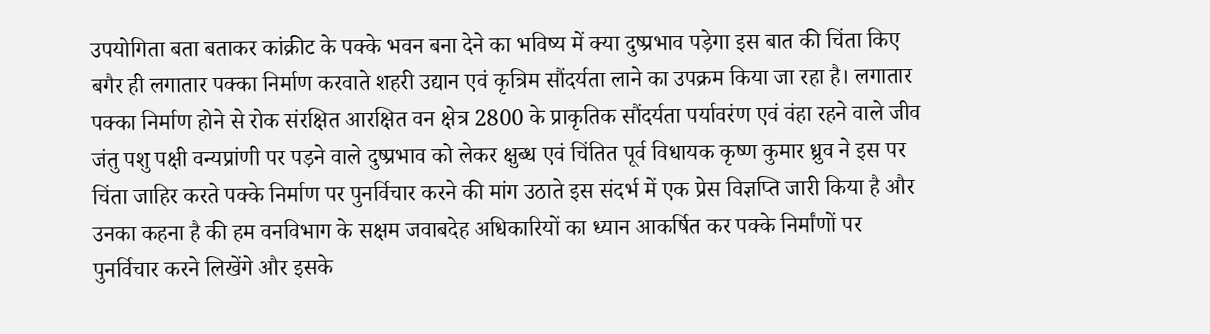उपयोगिता बता बताकर कांक्रीट के पक्के भवन बना देने का भविष्य में क्या दुष्प्रभाव पड़ेगा इस बात की चिंता किए बगैर ही लगातार पक्का निर्माण करवाते शहरी उद्यान एवं कृत्रिम सौंदर्यता लाने का उपक्रम किया जा रहा है। लगातार पक्का निर्माण होने से रोक संरक्षित आरक्षित वन क्षेत्र 2800 के प्राकृतिक सौंदर्यता पर्यावरंण एवं वंहा रहने वाले जीव जंतु पशु पक्षी वन्यप्रांणी पर पड़ने वाले दुष्प्रभाव को लेकर क्षुब्ध एवं चिंतित पूर्व विधायक कृष्ण कुमार ध्रुव ने इस पर चिंता जाहिर करते पक्के निर्माण पर पुनर्विचार करने की मांग उठाते इस संदर्भ में एक प्रेस विज्ञप्ति जारी किया है और उनका कहना है की हम वनविभाग के सक्षम जवाबदेह अधिकारियों का ध्यान आकर्षित कर पक्के निर्मांणों पर पुनर्विचार करने लिखेंगे और इसके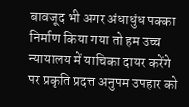बावजूद भी अगर अंधाधुंध पक्का निर्माण किया गया तो हम उच्च न्यायालय में याचिका दायर करेंगे पर प्रकृति प्रदत्त अनुपम उपहार को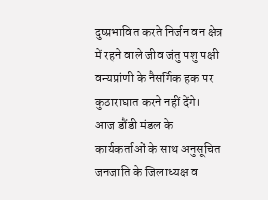दुष्प्रभावित करते निर्जन वन क्षेत्र में रहने वाले जीव जंतु पशु पक्षी वन्यप्रांणी के नैसर्गिक हक पर कुठाराघात करने नहीं देंगे।
आज डौंडी मंडल के कार्यकर्ताओं के साथ अनुसूचित जनजाति के जिलाध्यक्ष व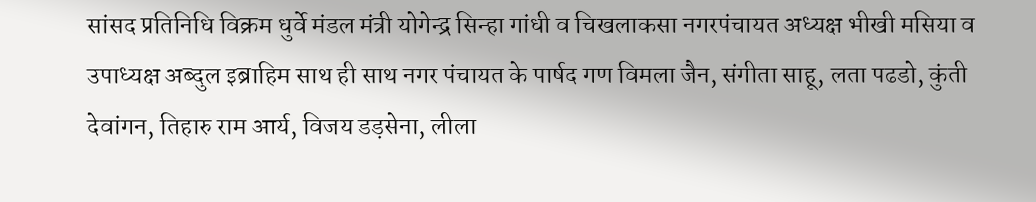सांसद प्रतिनिधि विक्रम धुर्वे मंडल मंत्री योगेन्द्र सिन्हा गांधी व चिखलाकसा नगरपंचायत अध्यक्ष भीखी मसिया व उपाध्यक्ष अब्दुल इब्राहिम साथ ही साथ नगर पंचायत के पार्षद गण विमला जैन, संगीता साहू, लता पढडो, कुंती देवांगन, तिहारु राम आर्य, विजय डड़सेना, लीला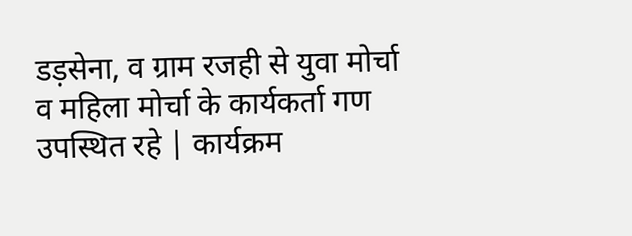डड़सेना, व ग्राम रजही से युवा मोर्चा व महिला मोर्चा के कार्यकर्ता गण उपस्थित रहे | कार्यक्रम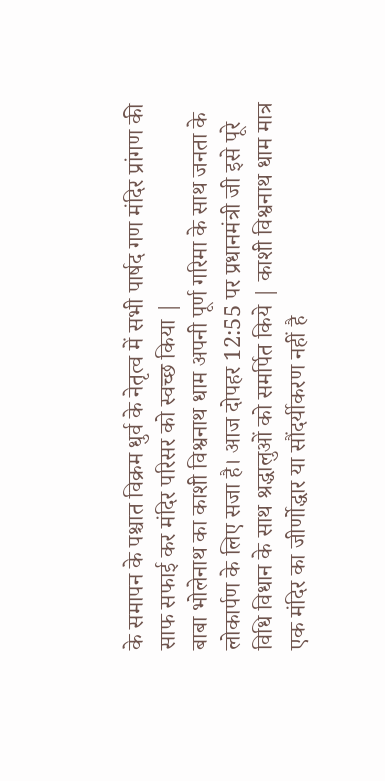के समापन के पश्चात विक्रम धुर्व के नेतृत्व में सभी पार्षद गण मंदिर प्रांगण की साफ सफाई कर मंदिर परिसर को स्वच्छ किया |
बाबा भोलेनाथ का काशी विश्वनाथ धाम अपनी पूर्ण गरिमा के साथ जनता के लोकार्पण के लिए सजा है। आज दोपहर 12:55 पर प्रधानमंत्री जी इसे पूरे विधि विधान के साथ श्रद्धालुओं को समर्पित किये | काशी विश्वनाथ धाम मात्र एक मंदिर का जीर्णोद्धार या सौंदर्यीकरण नहीं है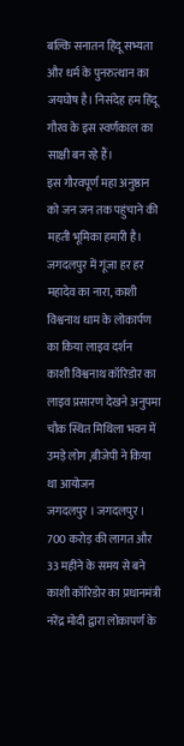बल्कि सनातन हिंदू सभ्यता और धर्म के पुनरुत्थान का जयघोष है। निसंदेह हम हिंदू गौरव के इस स्वर्णकाल का साक्षी बन रहे हैं।
इस गौरवपूर्ण महा अनुष्ठान को जन जन तक पहुंचाने की महती भूमिका हमारी है।
जगदलपुर में गूंजा हर हर महादेव का नारा, काशी विश्वनाथ धाम के लोकार्पण का किया लाइव दर्शन
काशी विश्वनाथ कॉरिडोर का लाइव प्रसारण देखने अनुपमा चौक स्थित मिथिला भवन में उमड़े लोग ,बीजेपी ने किया था आयोजन
जगदलपुर । जगदलपुर । 700 करोड़ की लागत और 33 महीने के समय से बने काशी कॉरिडोर का प्रधानमंत्री नरेंद्र मोदी द्वारा लोकापर्ण के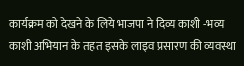कार्यक्रम को देखने के लिये भाजपा ने दिव्य काशी -भव्य काशी अभियान के तहत इसके लाइव प्रसारण की व्यवस्था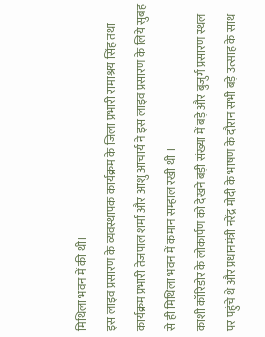मिथिला भवन में की थी।
इस लाइव प्रसारण के व्यवस्थापक कार्यक्रम के जिला प्रभारी रामाश्रय सिंह तथा कार्यक्रम प्रभारी तेजपाल शर्मा और आशु आचार्य ने इस लाइव प्रसारण के लिये सुबह से ही मिथिला भवन में कमान सम्हाल रखी थी ।
काशी कॉरिडोर के लोकार्पण को देखने बड़ी संख्या में बड़े और बुजुर्ग प्रसारण स्थल पर पहुंचे थे और प्रधानमंत्री नरेंद्र मोदी के भाषण के दौरान सभी बड़े उत्साह के साथ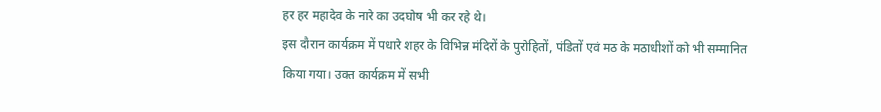हर हर महादेव के नारे का उदघोष भी कर रहे थे।
इस दौरान कार्यक्रम में पधारे शहर के विभिन्न मंदिरों के पुरोहितों, पंडितों एवं मठ के मठाधीशों को भी सम्मानित किया गया। उक्त कार्यक्रम में सभी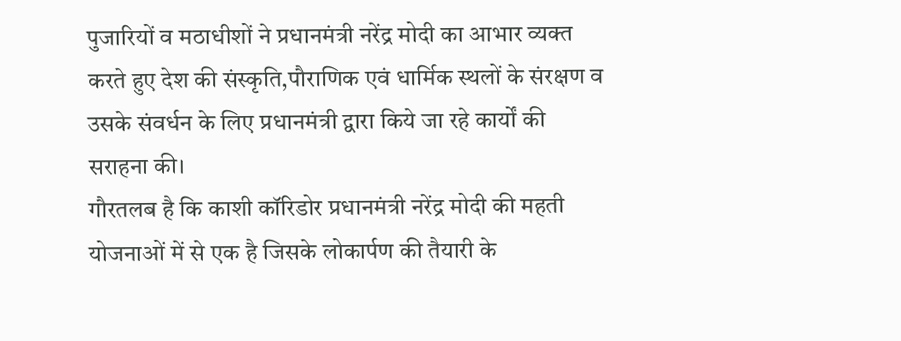पुजारियों व मठाधीशों ने प्रधानमंत्री नरेंद्र मोदी का आभार व्यक्त करते हुए देश की संस्कृति,पौराणिक एवं धार्मिक स्थलों के संरक्षण व उसके संवर्धन के लिए प्रधानमंत्री द्वारा किये जा रहे कार्यों की सराहना की।
गौरतलब है कि काशी कॉरिडोर प्रधानमंत्री नरेंद्र मोदी की महती योजनाओं में से एक है जिसके लोकार्पण की तैयारी के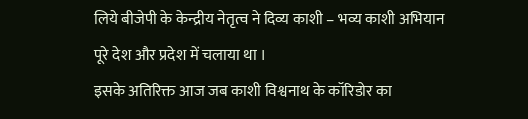लिये बीजेपी के केन्द्रीय नेतृत्व ने दिव्य काशी – भव्य काशी अभियान पूरे देश और प्रदेश में चलाया था ।
इसके अतिरिक्त आज जब काशी विश्वनाथ के कॉरिडोर का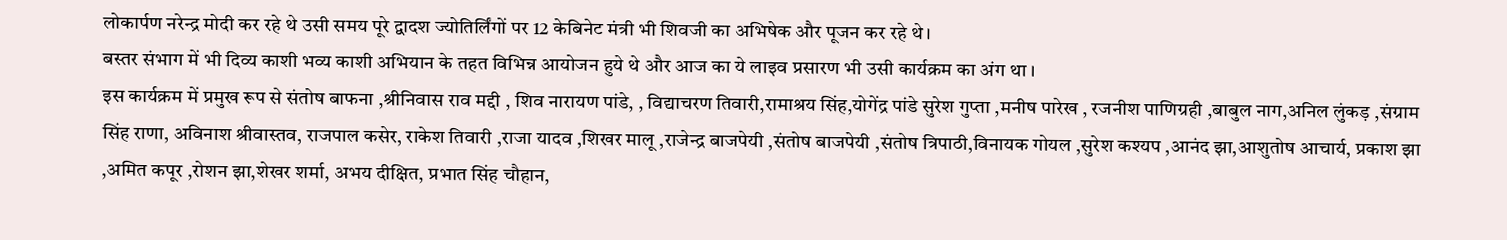लोकार्पण नरेन्द्र मोदी कर रहे थे उसी समय पूरे द्वादश ज्योतिर्लिंगों पर 12 केबिनेट मंत्री भी शिवजी का अभिषेक और पूजन कर रहे थे।
बस्तर संभाग में भी दिव्य काशी भव्य काशी अभियान के तहत विभिन्न आयोजन हुये थे और आज का ये लाइव प्रसारण भी उसी कार्यक्रम का अंग था ।
इस कार्यक्रम में प्रमुख रूप से संतोष बाफना ,श्रीनिवास राव मद्दी , शिव नारायण पांडे, , विद्याचरण तिवारी,रामाश्रय सिंह,योगेंद्र पांडे सुरेश गुप्ता ,मनीष पारेख , रजनीश पाणिग्रही ,बाबुल नाग,अनिल लुंकड़ ,संग्राम सिंह राणा, अविनाश श्रीवास्तव, राजपाल कसेर, राकेश तिवारी ,राजा यादव ,शिखर मालू ,राजेन्द्र बाजपेयी ,संतोष बाजपेयी ,संतोष त्रिपाठी,विनायक गोयल ,सुरेश कश्यप ,आनंद झा,आशुतोष आचार्य, प्रकाश झा ,अमित कपूर ,रोशन झा,शेखर शर्मा, अभय दीक्षित, प्रभात सिंह चौहान,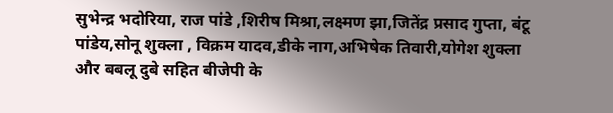सुभेन्द्र भदोरिया, राज पांडे ,शिरीष मिश्रा,लक्ष्मण झा,जितेंद्र प्रसाद गुप्ता, बंटू पांडेय,सोनू शुक्ला , विक्रम यादव,डीके नाग,अभिषेक तिवारी,योगेश शुक्ला और बबलू दुबे सहित बीजेपी के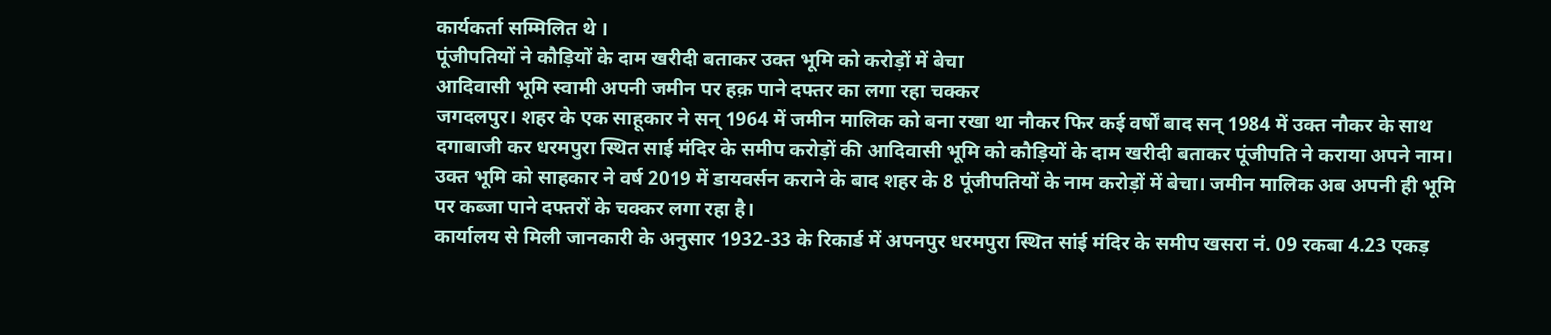कार्यकर्ता सम्मिलित थे ।
पूंजीपतियों ने कौड़ियों के दाम खरीदी बताकर उक्त भूमि को करोड़ों में बेचा
आदिवासी भूमि स्वामी अपनी जमीन पर हक़ पाने दफ्तर का लगा रहा चक्कर
जगदलपुर। शहर के एक साहूकार ने सन् 1964 में जमीन मालिक को बना रखा था नौकर फिर कई वर्षों बाद सन् 1984 में उक्त नौकर के साथ दगाबाजी कर धरमपुरा स्थित साई मंदिर के समीप करोड़ों की आदिवासी भूमि को कौड़ियों के दाम खरीदी बताकर पूंजीपति ने कराया अपने नाम। उक्त भूमि को साहकार ने वर्ष 2019 में डायवर्सन कराने के बाद शहर के 8 पूंजीपतियों के नाम करोड़ों में बेचा। जमीन मालिक अब अपनी ही भूमि पर कब्जा पाने दफ्तरों के चक्कर लगा रहा है।
कार्यालय से मिली जानकारी के अनुसार 1932-33 के रिकार्ड में अपनपुर धरमपुरा स्थित सांई मंदिर के समीप खसरा नं. 09 रकबा 4.23 एकड़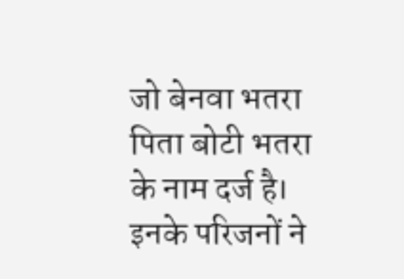जो बेनवा भतरा पिता बोटी भतरा के नाम दर्ज है। इनके परिजनों ने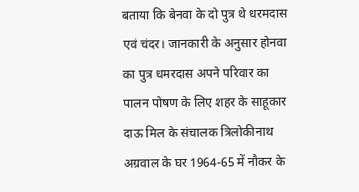बताया कि बेनवा के दो पुत्र थे धरमदास एवं चंदर। जानकारी के अनुसार होनवा का पुत्र धमरदास अपने परिवार का पालन पोषण के लिए शहर के साहूकार दाऊ मिल के संचालक त्रिलोकीनाथ अग्रवाल के घर 1964-65 में नौकर के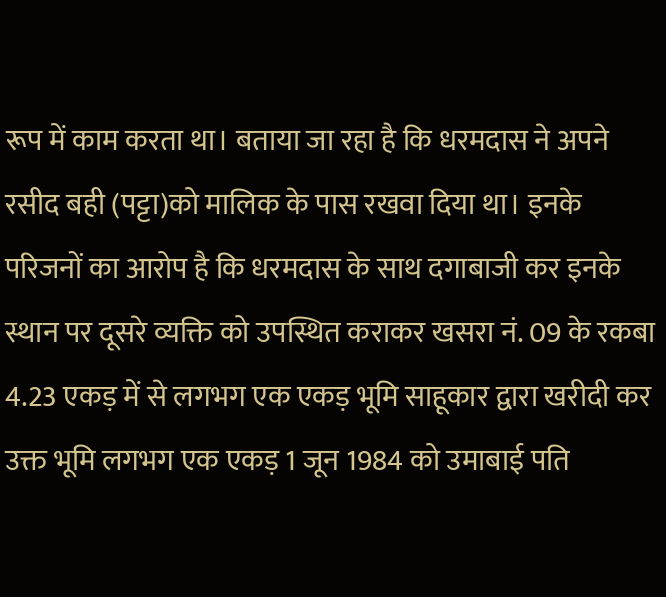रूप में काम करता था। बताया जा रहा है कि धरमदास ने अपने रसीद बही (पट्टा)को मालिक के पास रखवा दिया था। इनके परिजनों का आरोप है कि धरमदास के साथ दगाबाजी कर इनके स्थान पर दूसरे व्यक्ति को उपस्थित कराकर खसरा नं. 09 के रकबा 4.23 एकड़ में से लगभग एक एकड़ भूमि साहूकार द्वारा खरीदी कर उक्त भूमि लगभग एक एकड़ 1 जून 1984 को उमाबाई पति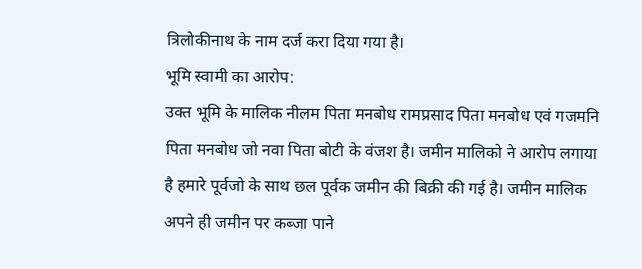त्रिलोकीनाथ के नाम दर्ज करा दिया गया है।
भूमि स्वामी का आरोप:
उक्त भूमि के मालिक नीलम पिता मनबोध रामप्रसाद पिता मनबोध एवं गजमनि पिता मनबोध जो नवा पिता बोटी के वंजश है। जमीन मालिको ने आरोप लगाया है हमारे पूर्वजो के साथ छल पूर्वक जमीन की बिक्री की गई है। जमीन मालिक अपने ही जमीन पर कब्जा पाने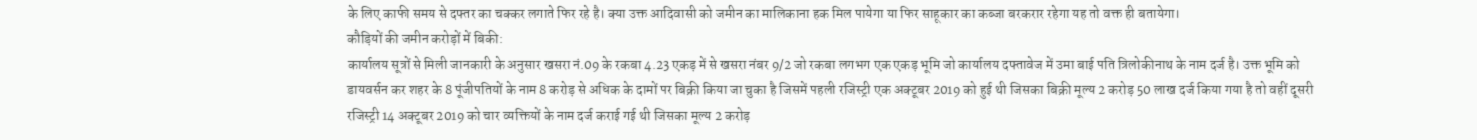के लिए काफी समय से दफ्तर का चक्कर लगाते फिर रहे है। क्या उक्त आदिवासी को जमीन का मालिकाना हक मिल पायेगा या फिर साहूकार का कब्जा बरकरार रहेगा यह तो वक्त ही बतायेगा।
कौड़ियों की जमीन करोड़ों में बिकी:
कार्यालय सूत्रों से मिली जानकारी के अनुसार खसरा नं.09 के रकबा 4.23 एकड़ में से खसरा नंबर 9/2 जो रकबा लगभग एक एकड़ भूमि जो कार्यालय दफ्तावेज में उमा बाई पति त्रिलोकीनाथ के नाम दर्ज है। उक्त भूमि को डायवर्सन कर शहर के 8 पूंजीपतियों के नाम 8 करोड़ से अधिक के दामों पर बिक्री किया जा चुका है जिसमें पहली रजिस्ट्री एक अक्टूबर 2019 को हुई थी जिसका बिक्री मूल्य 2 करोड़ 50 लाख दर्ज किया गया है तो वहीं दूसरी रजिस्ट्री 14 अक्टूबर 2019 को चार व्यक्तियों के नाम दर्ज कराई गई थी जिसका मूल्य 2 करोड़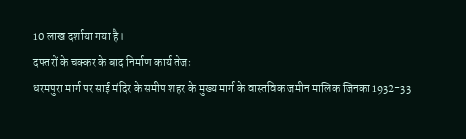10 लाख दर्शाया गया है।
दफ्तरों के चक्कर के बाद निर्माण कार्य तेजः
धरमपुरा मार्ग पर साई मंदिर के समीप शहर के मुख्य मार्ग के वास्तविक जमीन मालिक जिनका 1932-33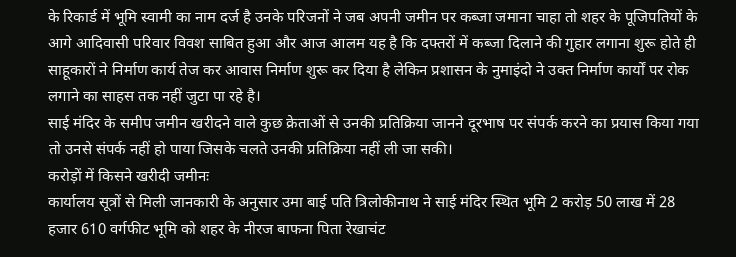के रिकार्ड में भूमि स्वामी का नाम दर्ज है उनके परिजनों ने जब अपनी जमीन पर कब्जा जमाना चाहा तो शहर के पूजिपतियों के आगे आदिवासी परिवार विवश साबित हुआ और आज आलम यह है कि दफ्तरों में कब्जा दिलाने की गुहार लगाना शुरू होते ही साहूकारों ने निर्माण कार्य तेज कर आवास निर्माण शुरू कर दिया है लेकिन प्रशासन के नुमाइंदो ने उक्त निर्माण कार्यों पर रोक लगाने का साहस तक नहीं जुटा पा रहे है।
साई मंदिर के समीप जमीन खरीदने वाले कुछ क्रेताओं से उनकी प्रतिक्रिया जानने दूरभाष पर संपर्क करने का प्रयास किया गया तो उनसे संपर्क नहीं हो पाया जिसके चलते उनकी प्रतिक्रिया नहीं ली जा सकी।
करोड़ों में किसने खरीदी जमीनः
कार्यालय सूत्रों से मिली जानकारी के अनुसार उमा बाई पति त्रिलोकीनाथ ने साई मंदिर स्थित भूमि 2 करोड़ 50 लाख में 28 हजार 610 वर्गफीट भूमि को शहर के नीरज बाफना पिता रेखाचंट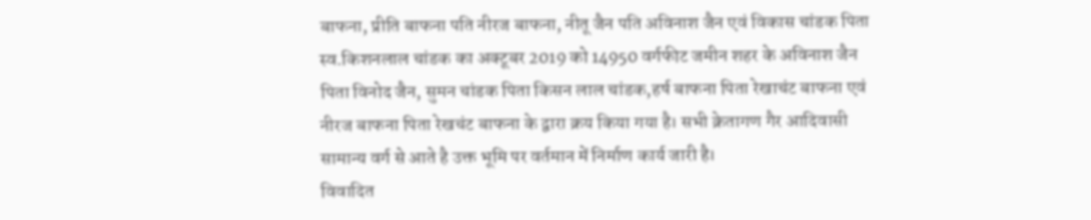बाफना, प्रीति बाफना पति नीरज बाफना, नीतू जैन पति अविनाश जैन एवं विकास चांडक पिता स्व.किशनलाल चांडक का अक्टूबर 2019 को 14950 वर्गफीट जमीन शहर के अविनाश जैन पिता विनोद जैन, सुमन चांडक पिता किसन लाल चांडक,हर्ष बाफना पिता रेखाचंट बाफना एवं नीरज बाफना पिता रेखचंट बाफना के द्वारा क्रय किया गया है। सभी क्रेतागण गैर आदिवासी सामान्य वर्ग से आते है उक्त भूमि पर वर्तमान में निर्माण कार्य जारी है।
विवादित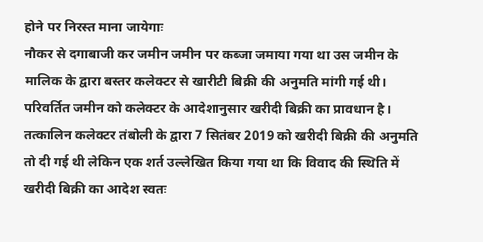होने पर निरस्त माना जायेगाः
नौकर से दगाबाजी कर जमीन जमीन पर कब्जा जमाया गया था उस जमीन के मालिक के द्वारा बस्तर कलेक्टर से खारीटी बिक्री की अनुमति मांगी गई थी। परिवर्तित जमीन को कलेक्टर के आदेशानुसार खरीदी बिक्री का प्रावधान है। तत्कालिन कलेक्टर तंबोली के द्वारा 7 सितंबर 2019 को खरीदी बिक्री की अनुमति तो दी गई थी लेकिन एक शर्त उल्लेखित किया गया था कि विवाद की स्थिति में खरीदी बिक्री का आदेश स्वतः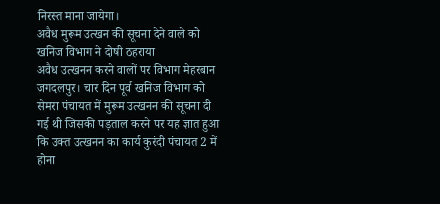निरस्त माना जायेगा।
अवैध मुरूम उत्खन की सूचना देने वाले को खनिज विभाग ने दोषी ठहराया
अवैध उत्खनन करने वालों पर विभाग मेहरबान
जगदलपुर। चार दिन पूर्व खनिज विभाग को सेमरा पंचायत में मुरूम उत्खनन की सूचना दी गई थी जिसकी पड़ताल करने पर यह ज्ञात हुआ कि उक्त उत्खनन का कार्य कुरंदी पंचायत 2 में होना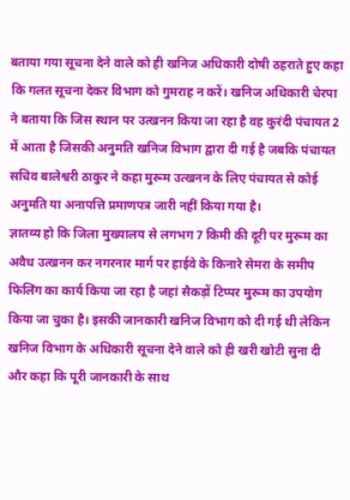बताया गया सूचना देने वाले को ही खनिज अधिकारी दोषी ठहराते हुए कहा कि गलत सूचना देकर विभाग को गुमराह न करें। खनिज अधिकारी चेरपा ने बताया कि जिस स्थान पर उत्खनन किया जा रहा है वह कुरंदी पंचायत 2 में आता है जिसकी अनुमति खनिज विभाग द्वारा दी गई है जबकि पंचायत सचिव बालेश्वरी ठाकुर ने कहा मुरूम उत्खनन के लिए पंचायत से कोई अनुमति या अनापत्ति प्रमाणपत्र जारी नहीं किया गया है।
ज्ञातव्य हो कि जिला मुख्यालय से लगभग 7 किमी की दूरी पर मुरूम का अवैध उत्खनन कर नगरनार मार्ग पर हाईवे के किनारे सेमरा के समीप फिलिंग का कार्य किया जा रहा है जहां सैकड़ों टिप्पर मुरूम का उपयोग किया जा चुका है। इसकी जानकारी खनिज विभाग को दी गई थी लेकिन खनिज विभाग के अधिकारी सूचना देने वाले को ही खरी खोटी सुना दी और कहा कि पूरी जानकारी के साथ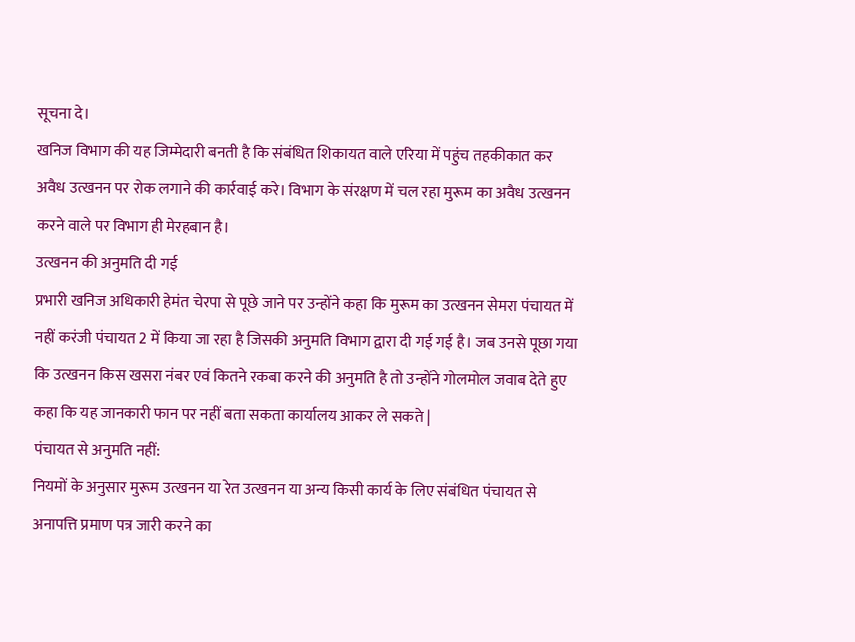सूचना दे।
खनिज विभाग की यह जिम्मेदारी बनती है कि संबंधित शिकायत वाले एरिया में पहुंच तहकीकात कर अवैध उत्खनन पर रोक लगाने की कार्रवाई करे। विभाग के संरक्षण में चल रहा मुरूम का अवैध उत्खनन करने वाले पर विभाग ही मेरहबान है।
उत्खनन की अनुमति दी गई
प्रभारी खनिज अधिकारी हेमंत चेरपा से पूछे जाने पर उन्होंने कहा कि मुरूम का उत्खनन सेमरा पंचायत में नहीं करंजी पंचायत 2 में किया जा रहा है जिसकी अनुमति विभाग द्वारा दी गई गई है। जब उनसे पूछा गया कि उत्खनन किस खसरा नंबर एवं कितने रकबा करने की अनुमति है तो उन्होंने गोलमोल जवाब देते हुए कहा कि यह जानकारी फान पर नहीं बता सकता कार्यालय आकर ले सकते |
पंचायत से अनुमति नहीं:
नियमों के अनुसार मुरूम उत्खनन या रेत उत्खनन या अन्य किसी कार्य के लिए संबंधित पंचायत से अनापत्ति प्रमाण पत्र जारी करने का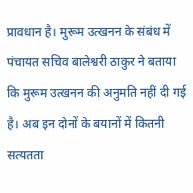प्रावधान है। मुरूम उत्खनन के संबंध में पंचायत सचिव बालेश्वरी ठाकुर ने बताया कि मुरूम उत्खनन की अनुमति नहीं दी गई है। अब इन दोनों के बयानों में कितनी सत्यतता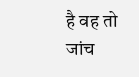है वह तो जांच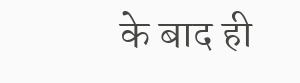के बाद ही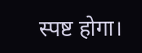स्पष्ट होगा।